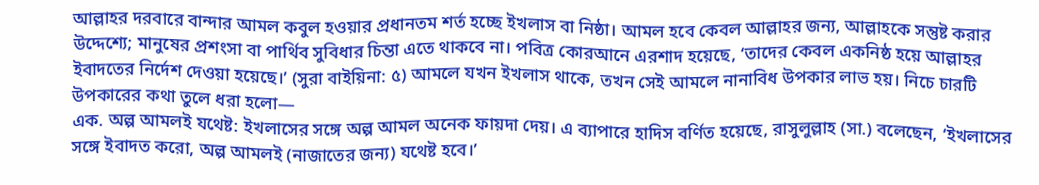আল্লাহর দরবারে বান্দার আমল কবুল হওয়ার প্রধানতম শর্ত হচ্ছে ইখলাস বা নিষ্ঠা। আমল হবে কেবল আল্লাহর জন্য, আল্লাহকে সন্তুষ্ট করার উদ্দেশ্যে; মানুষের প্রশংসা বা পার্থিব সুবিধার চিন্তা এতে থাকবে না। পবিত্র কোরআনে এরশাদ হয়েছে, ‘তাদের কেবল একনিষ্ঠ হয়ে আল্লাহর ইবাদতের নির্দেশ দেওয়া হয়েছে।’ (সুরা বাইয়িনা: ৫) আমলে যখন ইখলাস থাকে, তখন সেই আমলে নানাবিধ উপকার লাভ হয়। নিচে চারটি উপকারের কথা তুলে ধরা হলো—
এক. অল্প আমলই যথেষ্ট: ইখলাসের সঙ্গে অল্প আমল অনেক ফায়দা দেয়। এ ব্যাপারে হাদিস বর্ণিত হয়েছে, রাসুলুল্লাহ (সা.) বলেছেন, ‘ইখলাসের সঙ্গে ইবাদত করো, অল্প আমলই (নাজাতের জন্য) যথেষ্ট হবে।’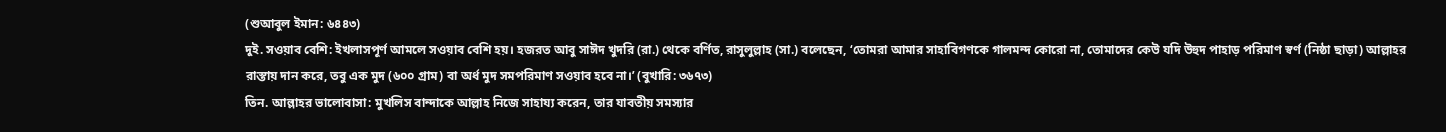(শুআবুল ইমান: ৬৪৪৩)
দুই. সওয়াব বেশি: ইখলাসপূর্ণ আমলে সওয়াব বেশি হয়। হজরত আবু সাঈদ খুদরি (রা.) থেকে বর্ণিত, রাসুলুল্লাহ (সা.) বলেছেন, ‘তোমরা আমার সাহাবিগণকে গালমন্দ কোরো না, তোমাদের কেউ যদি উহুদ পাহাড় পরিমাণ স্বর্ণ (নিষ্ঠা ছাড়া) আল্লাহর রাস্তায় দান করে, তবু এক মুদ (৬০০ গ্রাম) বা অর্ধ মুদ সমপরিমাণ সওয়াব হবে না।’ (বুখারি: ৩৬৭৩)
তিন. আল্লাহর ভালোবাসা: মুখলিস বান্দাকে আল্লাহ নিজে সাহায্য করেন, তার যাবতীয় সমস্যার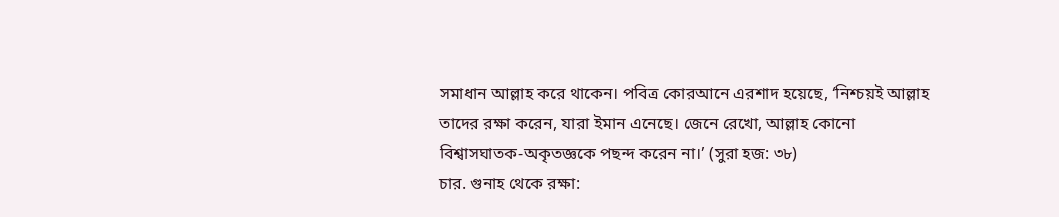সমাধান আল্লাহ করে থাকেন। পবিত্র কোরআনে এরশাদ হয়েছে, ‘নিশ্চয়ই আল্লাহ তাদের রক্ষা করেন, যারা ইমান এনেছে। জেনে রেখো, আল্লাহ কোনো বিশ্বাসঘাতক-অকৃতজ্ঞকে পছন্দ করেন না।’ (সুরা হজ: ৩৮)
চার. গুনাহ থেকে রক্ষা: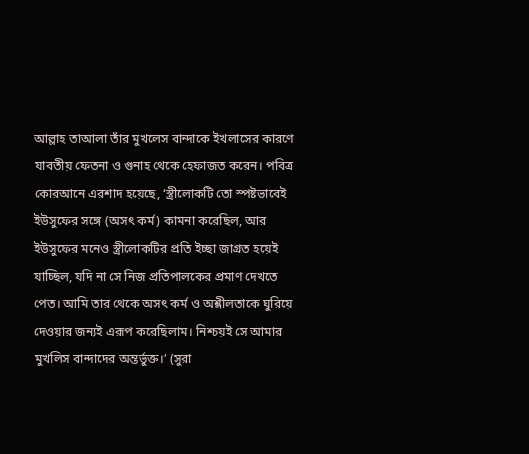আল্লাহ তাআলা তাঁর মুখলেস বান্দাকে ইখলাসের কারণে যাবতীয় ফেতনা ও গুনাহ থেকে হেফাজত করেন। পবিত্র কোরআনে এরশাদ হয়েছে, ‘স্ত্রীলোকটি তো স্পষ্টভাবেই ইউসুফের সঙ্গে (অসৎ কর্ম) কামনা করেছিল, আর ইউসুফের মনেও স্ত্রীলোকটির প্রতি ইচ্ছা জাগ্রত হয়েই যাচ্ছিল, যদি না সে নিজ প্রতিপালকের প্রমাণ দেখতে পেত। আমি তার থেকে অসৎ কর্ম ও অশ্লীলতাকে ঘুরিয়ে দেওয়ার জন্যই এরূপ করেছিলাম। নিশ্চয়ই সে আমার মুখলিস বান্দাদের অন্তর্ভুক্ত।’ (সুরা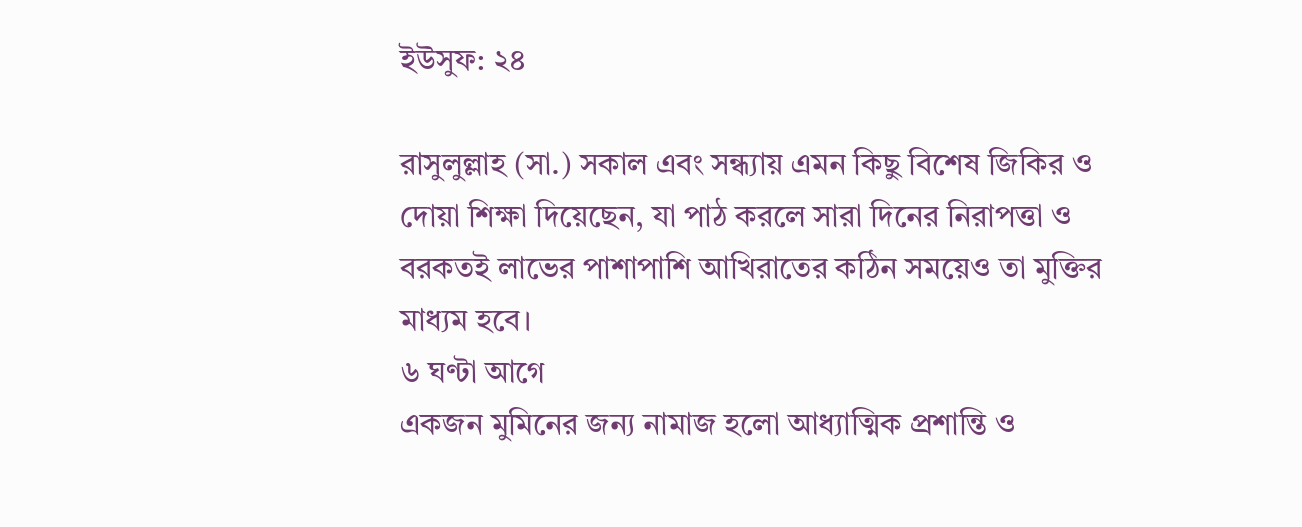ইউসুফ: ২৪

রাসুলুল্লাহ (সা.) সকাল এবং সন্ধ্যায় এমন কিছু বিশেষ জিকির ও দোয়া শিক্ষা দিয়েছেন, যা পাঠ করলে সারা দিনের নিরাপত্তা ও বরকতই লাভের পাশাপাশি আখিরাতের কঠিন সময়েও তা মুক্তির মাধ্যম হবে।
৬ ঘণ্টা আগে
একজন মুমিনের জন্য নামাজ হলো আধ্যাত্মিক প্রশান্তি ও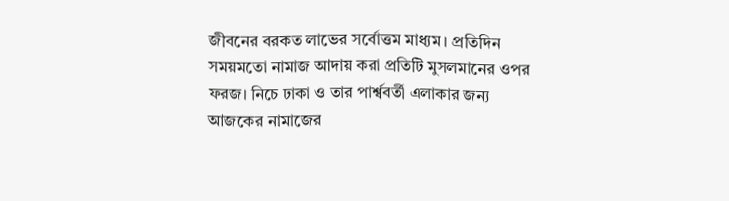জীবনের বরকত লাভের সর্বোত্তম মাধ্যম। প্রতিদিন সময়মতো নামাজ আদায় করা প্রতিটি মুসলমানের ওপর ফরজ। নিচে ঢাকা ও তার পার্শ্ববর্তী এলাকার জন্য আজকের নামাজের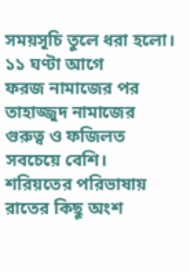সময়সূচি তুলে ধরা হলো।
১১ ঘণ্টা আগে
ফরজ নামাজের পর তাহাজ্জুদ নামাজের গুরুত্ব ও ফজিলত সবচেয়ে বেশি। শরিয়তের পরিভাষায় রাতের কিছু অংশ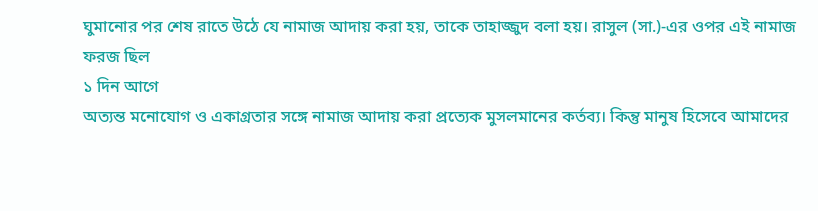ঘুমানোর পর শেষ রাতে উঠে যে নামাজ আদায় করা হয়, তাকে তাহাজ্জুদ বলা হয়। রাসুল (সা.)-এর ওপর এই নামাজ ফরজ ছিল
১ দিন আগে
অত্যন্ত মনোযোগ ও একাগ্রতার সঙ্গে নামাজ আদায় করা প্রত্যেক মুসলমানের কর্তব্য। কিন্তু মানুষ হিসেবে আমাদের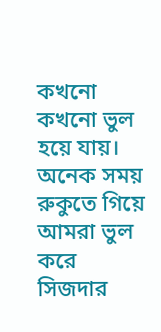কখনো কখনো ভুল হয়ে যায়। অনেক সময় রুকুতে গিয়ে আমরা ভুল করে সিজদার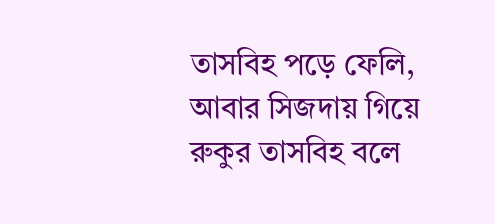তাসবিহ পড়ে ফেলি, আবার সিজদায় গিয়ে রুকুর তাসবিহ বলে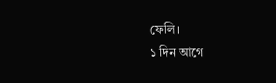ফেলি।
১ দিন আগে